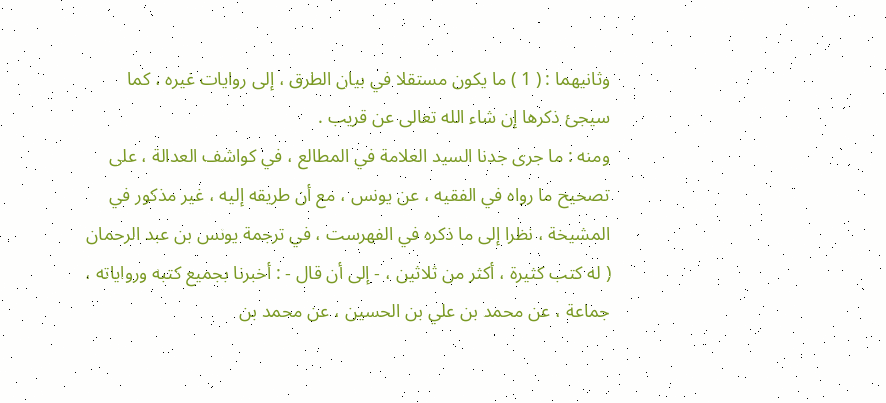وثانيهما : ( 1 ) ما يكون مستقلا في بيان الطرق ، إلى روايات غيره ، كما
سيجئ ذكرها إن شاء الله تعالى عن قريب .
ومنه : ما جرى جدنا السيد العلامة في المطالع ، في كواشف العدالة ، على
تصحيح ما رواه في الفقيه ، عن يونس ، مع أن طريقه إليه ، غير مذكور في
المشيخة ، نظرا إلى ما ذكره في الفهرست ، في ترجمة يونس بن عبد الرحمان
( له كتب كثيرة ، أكثر من ثلاثين ، - إلى أن قال - : أخبرنا بجميع كتبه ورواياته ،
جماعة ، عن محمد بن علي بن الحسين ، عن محمد بن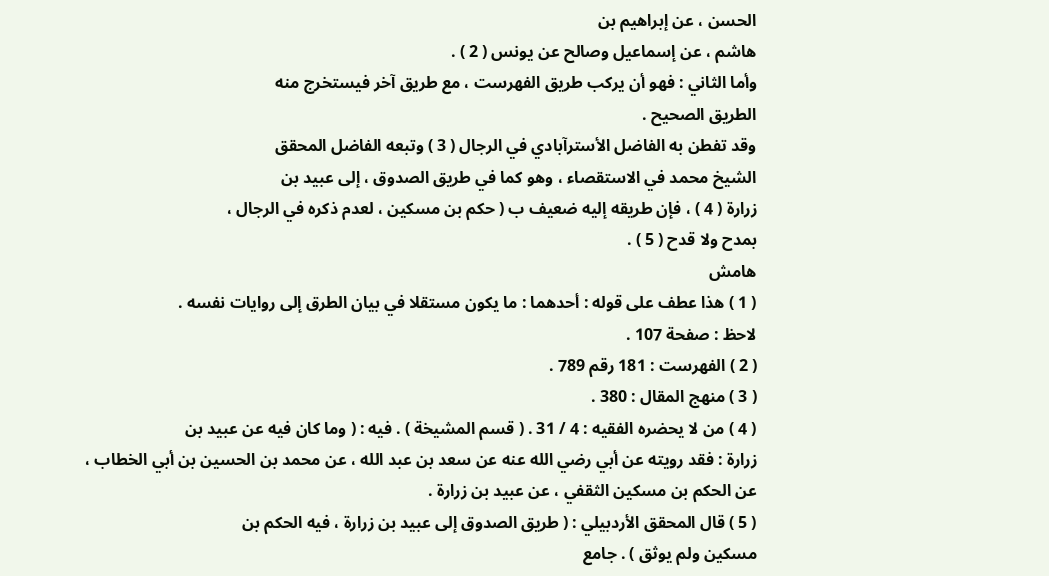الحسن ، عن إبراهيم بن
هاشم ، عن إسماعيل وصالح عن يونس ( 2 ) .
وأما الثاني : فهو أن يركب طريق الفهرست ، مع طريق آخر فيستخرج منه
الطريق الصحيح .
وقد تفطن به الفاضل الأسترآبادي في الرجال ( 3 ) وتبعه الفاضل المحقق
الشيخ محمد في الاستقصاء ، وهو كما في طريق الصدوق ، إلى عبيد بن
زرارة ( 4 ) ، فإن طريقه إليه ضعيف ب ( حكم بن مسكين ، لعدم ذكره في الرجال ،
بمدح ولا قدح ( 5 ) .
هامش
( 1 ) هذا عطف على قوله : أحدهما : ما يكون مستقلا في بيان الطرق إلى روايات نفسه .
لاحظ : صفحة 107 .
( 2 ) الفهرست : 181 رقم 789 .
( 3 ) منهج المقال : 380 .
( 4 ) من لا يحضره الفقيه : 4 / 31 . ( قسم المشيخة ) . فيه : ( وما كان فيه عن عبيد بن
زرارة : فقد رويته عن أبي رضي الله عنه عن سعد بن عبد الله ، عن محمد بن الحسين بن أبي الخطاب ،
عن الحكم بن مسكين الثقفي ، عن عبيد بن زرارة .
( 5 ) قال المحقق الأردبيلي : ( طريق الصدوق إلى عبيد بن زرارة ، فيه الحكم بن
مسكين ولم يوثق ) . جامع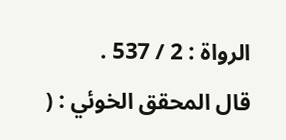الرواة : 2 / 537 .
قال المحقق الخوئي : (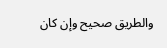والطريق صحيح وإن كان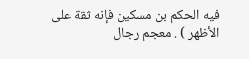فيه الحكم بن مسكين فإنه ثقة على
الأظهر ) . معجم رجال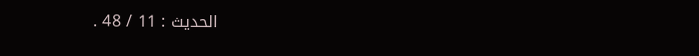الحديث : 11 / 48 .